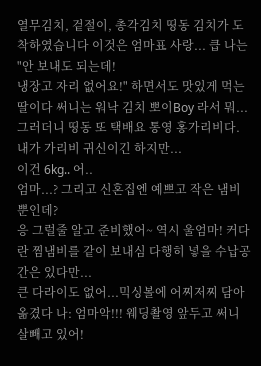열무김치, 겉절이, 총각김치 띵동 김치가 도착하였습니다 이것은 엄마표 사랑... 큽 나는 "안 보내도 되는데!
냉장고 자리 없어요!" 하면서도 맛있게 먹는 딸이다 써니는 워낙 김치 뽀이Boy 라서 뭐...
그러더니 띵동 또 택배요 통영 홍가리비다. 내가 가리비 귀신이긴 하지만...
이건 6kg.. 어..
엄마...? 그리고 신혼집엔 예쁘고 작은 냄비뿐인데?
응 그럴줄 알고 준비했어~ 역시 울엄마! 커다란 찜냄비를 같이 보내심 다행히 넣을 수납공간은 있다만...
큰 다라이도 없어...믹싱볼에 어찌저찌 담아 옮겼다 나: 엄마악!!! 웨딩촬영 앞두고 써니 살빼고 있어!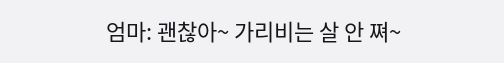엄마: 괜찮아~ 가리비는 살 안 쪄~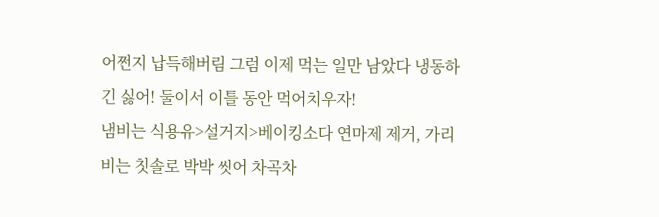어쩐지 납득해버림 그럼 이제 먹는 일만 남았다 냉동하긴 싫어! 둘이서 이틀 동안 먹어치우자!
냄비는 식용유>설거지>베이킹소다 연마제 제거, 가리비는 칫솔로 박박 씻어 차곡차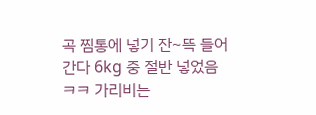곡 찜통에 넣기 잔~뜩 들어간다 6kg 중 절반 넣었음 ㅋㅋ 가리비는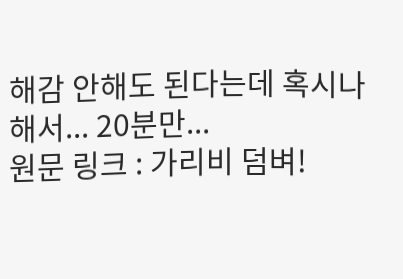해감 안해도 된다는데 혹시나해서... 20분만...
원문 링크 : 가리비 덤벼!